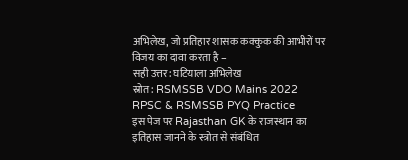अभिलेख, जो प्रतिहार शासक कक्कुक की आभीरों पर विजय का दावा करता है –
सही उत्तर: घटियाला अभिलेख
स्रोत: RSMSSB VDO Mains 2022
RPSC & RSMSSB PYQ Practice
इस पेज पर Rajasthan GK के राजस्थान का इतिहास जानने के स्त्रोत से संबंधित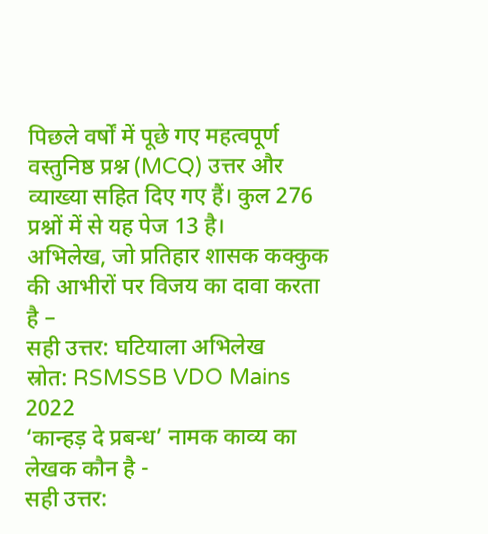पिछले वर्षों में पूछे गए महत्वपूर्ण वस्तुनिष्ठ प्रश्न (MCQ) उत्तर और व्याख्या सहित दिए गए हैं। कुल 276 प्रश्नों में से यह पेज 13 है।
अभिलेख, जो प्रतिहार शासक कक्कुक की आभीरों पर विजय का दावा करता है –
सही उत्तर: घटियाला अभिलेख
स्रोत: RSMSSB VDO Mains 2022
‘कान्हड़ दे प्रबन्ध’ नामक काव्य का लेखक कौन है -
सही उत्तर: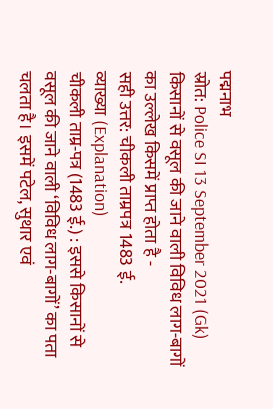पद्मनाभ
स्रोत: Police SI 13 September 2021 (Gk)
किसानों से वसूल की जाने वाली विविध लाग-बागों का उल्लेख किसमें प्राप्त होता है -
सही उत्तर: चीकली ताम्रपत्र 1483 ई.
व्याख्या (Explanation)
चीकली ताम्र-पत्र (1483 ई.) : इससे किसानों से वसूल की जाने वाली ‘विविध लाग-बागों’ का पता चलता है। इसमें पटेल, सुथार एवं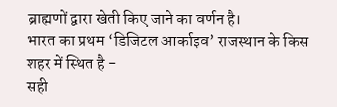ब्राह्मणों द्वारा खेती किए जाने का वर्णन है।
भारत का प्रथम ‘डिजिटल आर्काइव’ राजस्थान के किस शहर में स्थित है -
सही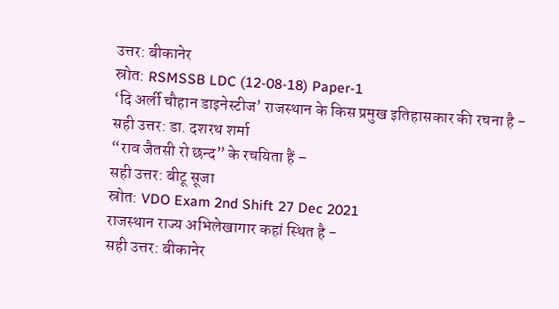उत्तर: बीकानेर
स्रोत: RSMSSB LDC (12-08-18) Paper-1
‘दि अर्ली चौहान डाइनेस्टीज’ राजस्थान के किस प्रमुख इतिहासकार की रचना है -
सही उत्तर: डा. दशरथ शर्मा
“राव जैतसी रो छन्द” के रचयिता हैं –
सही उत्तर: बीटू सूजा
स्रोत: VDO Exam 2nd Shift 27 Dec 2021
राजस्थान राज्य अभिलेखागार कहां स्थित है -
सही उत्तर: बीकानेर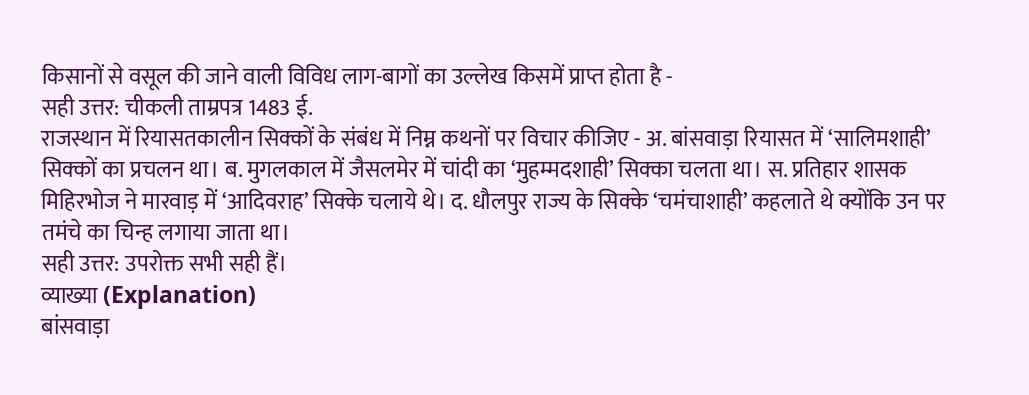किसानों से वसूल की जाने वाली विविध लाग-बागों का उल्लेख किसमें प्राप्त होता है -
सही उत्तर: चीकली ताम्रपत्र 1483 ई.
राजस्थान में रियासतकालीन सिक्कों के संबंध में निम्न कथनों पर विचार कीजिए - अ. बांसवाड़ा रियासत में ‘सालिमशाही’ सिक्कों का प्रचलन था। ब. मुगलकाल में जैसलमेर में चांदी का ‘मुहम्मदशाही’ सिक्का चलता था। स. प्रतिहार शासक मिहिरभोज ने मारवाड़ में ‘आदिवराह’ सिक्के चलाये थे। द. धौलपुर राज्य के सिक्के ‘चमंचाशाही’ कहलाते थे क्योंकि उन पर तमंचे का चिन्ह लगाया जाता था।
सही उत्तर: उपरोक्त सभी सही हैं।
व्याख्या (Explanation)
बांसवाड़ा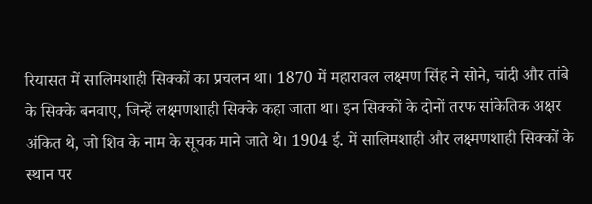रियासत में सालिमशाही सिक्कों का प्रचलन था। 1870 में महारावल लक्ष्मण सिंह ने सोने, चांदी और तांबे के सिक्के बनवाए, जिन्हें लक्ष्मणशाही सिक्के कहा जाता था। इन सिक्कों के दोनों तरफ सांकेतिक अक्षर अंकित थे, जो शिव के नाम के सूचक माने जाते थे। 1904 ई. में सालिमशाही और लक्ष्मणशाही सिक्कों के स्थान पर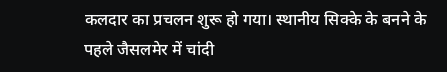कलदार का प्रचलन शुरू हो गया। स्थानीय सिक्के के बनने के पहले जैसलमेर में चांदी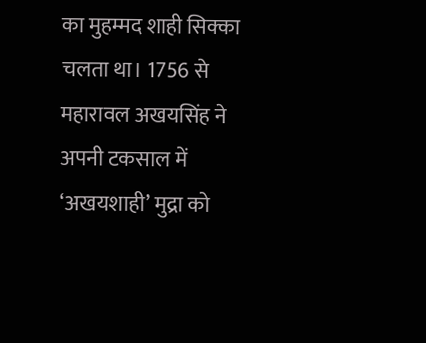का मुहम्मद शाही सिक्का चलता था। 1756 से महारावल अखयसिंह ने अपनी टकसाल में ‘अखयशाही’ मुद्रा को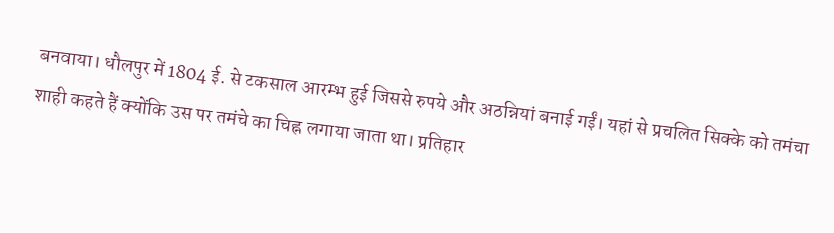बनवाया। धौलपुर में 1804 ई. से टकसाल आरम्भ हुई जिससे रुपये और अठन्नियां बनाई गईं। यहां से प्रचलित सिक्के को तमंचा शाही कहते हैं क्योंकि उस पर तमंचे का चिह्न लगाया जाता था। प्रतिहार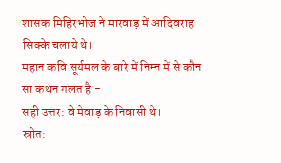शासक मिहिरभोज ने मारवाड़ में आदिवराह सिक्के चलाये थे।
महान कवि सूर्यमल के बारे में निम्न में से कौन सा कथन गलत है -
सही उत्तर: वे मेवाड़ के निवासी थे।
स्रोत: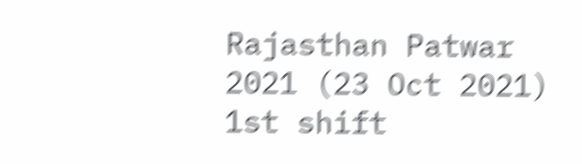Rajasthan Patwar 2021 (23 Oct 2021) 1st shift